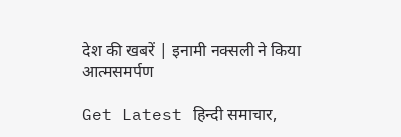देश की खबरें | इनामी नक्सली ने किया आत्मसमर्पण

Get Latest हिन्दी समाचार,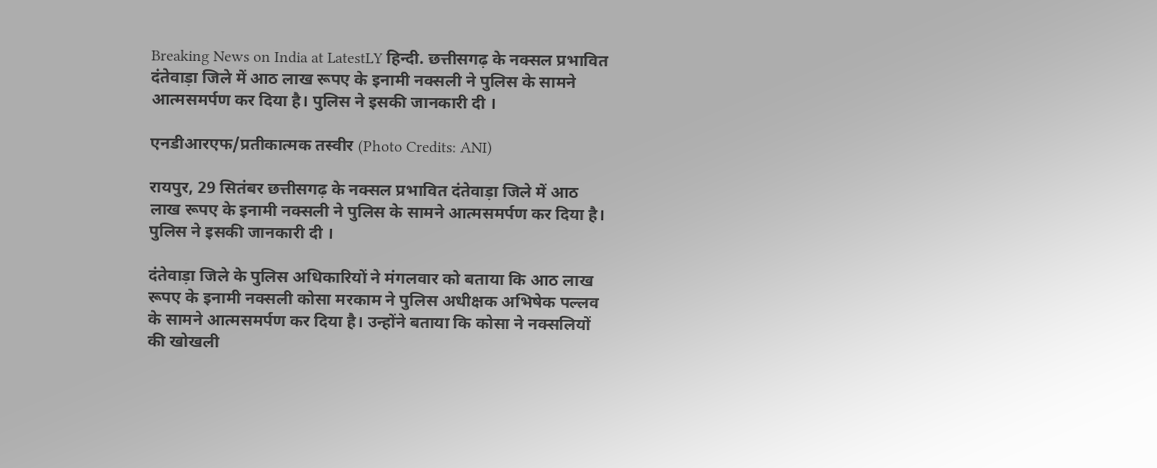Breaking News on India at LatestLY हिन्दी. छत्तीसगढ़ के नक्सल प्रभावित दंतेवाड़ा जिले में आठ लाख रूपए के इनामी नक्सली ने पुलिस के सामने आत्मसमर्पण कर दिया है। पुलिस ने इसकी जानकारी दी ।

एनडीआरएफ/प्रतीकात्मक तस्वीर (Photo Credits: ANI)

रायपुर, 29 सितंबर छत्तीसगढ़ के नक्सल प्रभावित दंतेवाड़ा जिले में आठ लाख रूपए के इनामी नक्सली ने पुलिस के सामने आत्मसमर्पण कर दिया है। पुलिस ने इसकी जानकारी दी ।

दंतेवाड़ा जिले के पुलिस अधिकारियों ने मंगलवार को बताया कि आठ लाख रूपए के इनामी नक्सली कोसा मरकाम ने पुलिस अधीक्षक अभिषेक पल्लव के सामने आत्मसमर्पण कर दिया है। उन्होंने बताया कि कोसा ने नक्सलियों की खोखली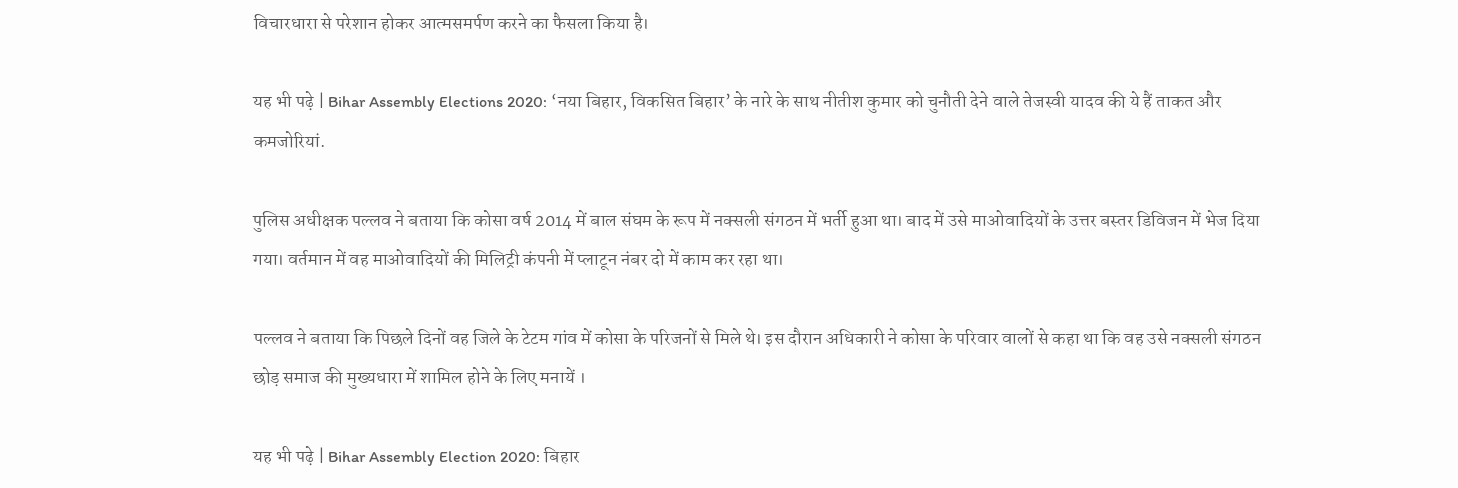विचारधारा से परेशान होकर आत्मसमर्पण करने का फैसला किया है।

यह भी पढ़े | Bihar Assembly Elections 2020: ‘नया बिहार, विकसित बिहार’ के नारे के साथ नीतीश कुमार को चुनौती देने वाले तेजस्वी यादव की ये हैं ताकत और कमजोरियां.

पुलिस अधीक्षक पल्लव ने बताया कि कोसा वर्ष 2014 में बाल संघम के रूप में नक्सली संगठन में भर्ती हुआ था। बाद में उसे माओवादियों के उत्तर बस्तर डिविजन में भेज दिया गया। वर्तमान में वह माओवादियों की मिलिट्री कंपनी में प्लाटून नंबर दो में काम कर रहा था।

पल्लव ने बताया कि पिछले दिनों वह जिले के टेटम गांव में कोसा के परिजनों से मिले थे। इस दौरान अधिकारी ने कोसा के परिवार वालों से कहा था कि वह उसे नक्सली संगठन छोड़ समाज की मुख्यधारा में शामिल होने के लिए मनायें ।

यह भी पढ़े | Bihar Assembly Election 2020: बिहार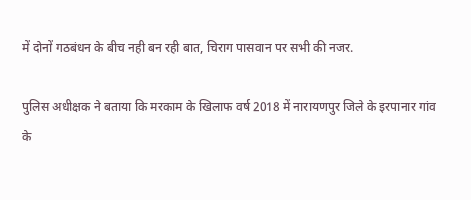में दोनों गठबंधन के बीच नही बन रही बात, चिराग पासवान पर सभी की नजर.

पुलिस अधीक्षक ने बताया कि मरकाम के खिलाफ वर्ष 2018 में नारायणपुर जिले के इरपानार गांव के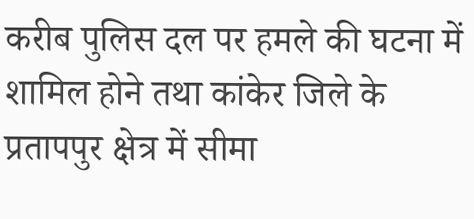करीब पुलिस दल पर हमले की घटना में शामिल होने तथा कांकेर जिले के प्रतापपुर क्षेत्र में सीमा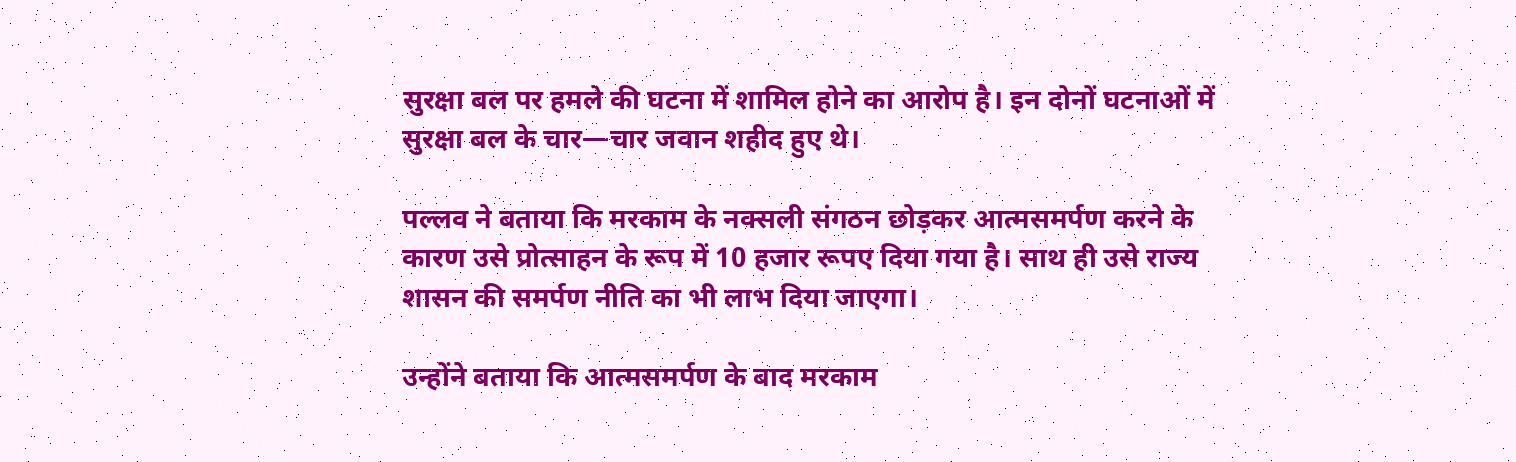सुरक्षा बल पर हमले की घटना में शामिल होने का आरोप है। इन दोनों घटनाओं में सुरक्षा बल के चार—चार जवान शहीद हुए थे।

पल्लव ने बताया कि मरकाम के नक्सली संगठन छोड़कर आत्मसमर्पण करने के कारण उसे प्रोत्साहन के रूप में 10 हजार रूपए दिया गया है। साथ ही उसे राज्य शासन की समर्पण नीति का भी लाभ दिया जाएगा।

उन्होंने बताया कि आत्मसमर्पण के बाद मरकाम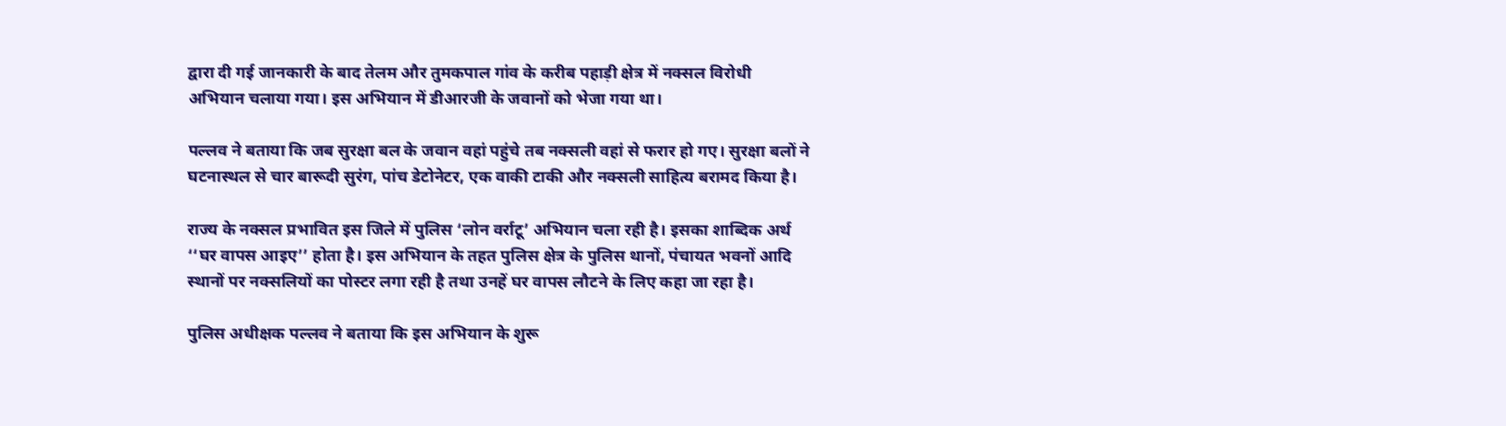द्वारा दी गई जानकारी के बाद तेलम और तुमकपाल गांव के करीब पहाड़ी क्षेत्र में नक्सल विरोधी अभियान चलाया गया। इस अभियान में डीआरजी के जवानों को भेजा गया था।

पल्लव ने बताया कि जब सुरक्षा बल के जवान वहां पहुंचे तब नक्सली वहां से फरार हो गए। सुरक्षा बलों ने घटनास्थल से चार बारूदी सुरंग, पांच डेटोनेटर, एक वाकी टाकी और नक्सली साहित्य बरामद किया है।

राज्य के नक्सल प्रभावित इस जिले में पुलिस ‘लोन वर्राटू’ अभियान चला रही है। इसका शाब्दिक अर्थ ‘‘घर वापस आइए’’ होता है। इस अभियान के तहत पुलिस क्षेत्र के पुलिस थानों, पंचायत भवनों आदि स्थानों पर नक्सलियों का पोस्टर लगा रही है तथा उनहें घर वापस लौटने के लिए कहा जा रहा है।

पुलिस अधीक्षक पल्लव ने बताया कि इस अभियान के शुरू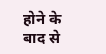होने के बाद से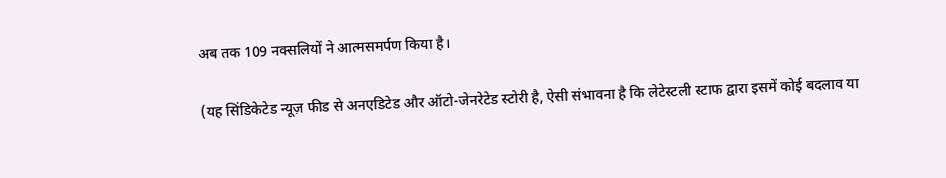अब तक 109 नक्सलियों ने आत्मसमर्पण किया है।

(यह सिंडिकेटेड न्यूज़ फीड से अनएडिटेड और ऑटो-जेनरेटेड स्टोरी है, ऐसी संभावना है कि लेटेस्टली स्टाफ द्वारा इसमें कोई बदलाव या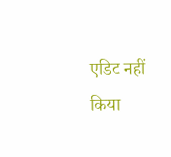एडिट नहीं किया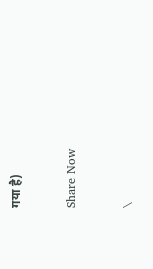गया है)

Share Now

\